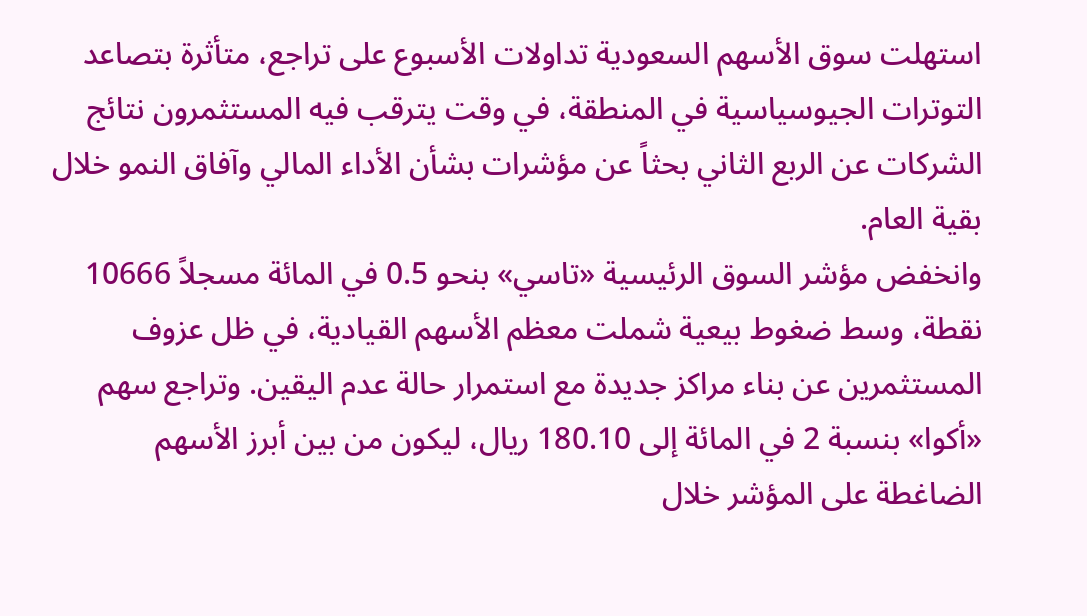استهلت سوق الأسهم السعودية تداولات الأسبوع على تراجع، متأثرة بتصاعد التوترات الجيوسياسية في المنطقة، في وقت يترقب فيه المستثمرون نتائج الشركات عن الربع الثاني بحثاً عن مؤشرات بشأن الأداء المالي وآفاق النمو خلال بقية العام.
وانخفض مؤشر السوق الرئيسية «تاسي» بنحو 0.5 في المائة مسجلاً 10666 نقطة، وسط ضغوط بيعية شملت معظم الأسهم القيادية، في ظل عزوف المستثمرين عن بناء مراكز جديدة مع استمرار حالة عدم اليقين. وتراجع سهم «أكوا» بنسبة 2 في المائة إلى 180.10 ريال، ليكون من بين أبرز الأسهم الضاغطة على المؤشر خلال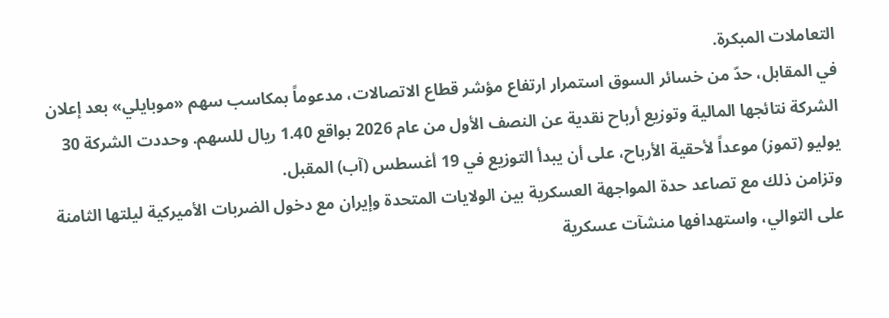التعاملات المبكرة.
في المقابل، حدّ من خسائر السوق استمرار ارتفاع مؤشر قطاع الاتصالات، مدعوماً بمكاسب سهم «موبايلي» بعد إعلان الشركة نتائجها المالية وتوزيع أرباح نقدية عن النصف الأول من عام 2026 بواقع 1.40 ريال للسهم. وحددت الشركة 30 يوليو (تموز) موعداً لأحقية الأرباح، على أن يبدأ التوزيع في 19 أغسطس (آب) المقبل.
وتزامن ذلك مع تصاعد حدة المواجهة العسكرية بين الولايات المتحدة وإيران مع دخول الضربات الأميركية ليلتها الثامنة على التوالي، واستهدافها منشآت عسكرية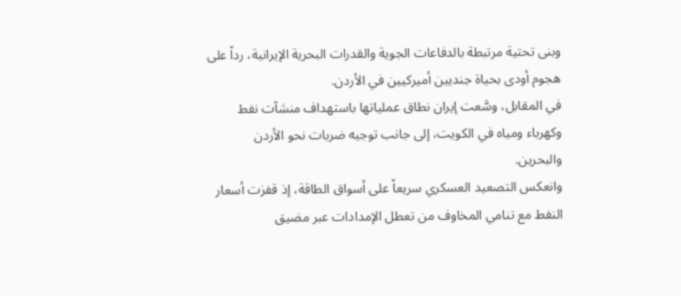وبنى تحتية مرتبطة بالدفاعات الجوية والقدرات البحرية الإيرانية، رداً على هجوم أودى بحياة جنديين أميركيين في الأردن.
في المقابل، وسَّعت إيران نطاق عملياتها باستهداف منشآت نفط وكهرباء ومياه في الكويت، إلى جانب توجيه ضربات نحو الأردن والبحرين.
وانعكس التصعيد العسكري سريعاً على أسواق الطاقة، إذ قفزت أسعار النفط مع تنامي المخاوف من تعطل الإمدادات عبر مضيق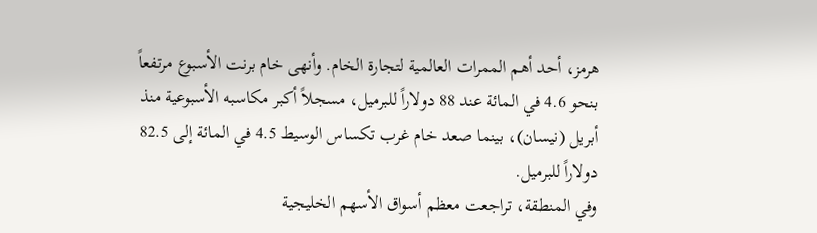هرمز، أحد أهم الممرات العالمية لتجارة الخام. وأنهى خام برنت الأسبوع مرتفعاً بنحو 4.6 في المائة عند 88 دولاراً للبرميل، مسجلاً أكبر مكاسبه الأسبوعية منذ أبريل (نيسان)، بينما صعد خام غرب تكساس الوسيط 4.5 في المائة إلى 82.5 دولاراً للبرميل.
وفي المنطقة، تراجعت معظم أسواق الأسهم الخليجية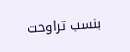بنسب تراوحت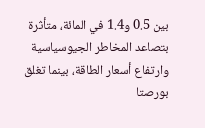بين 0.5 و1.4 في المائة، متأثرة بتصاعد المخاطر الجيوسياسية وارتفاع أسعار الطاقة، بينما تغلق بورصتا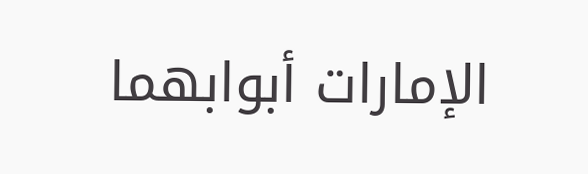الإمارات أبوابهما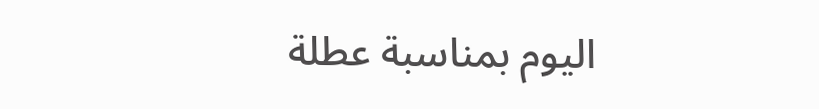اليوم بمناسبة عطلة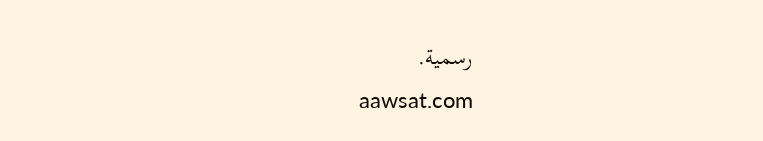رسمية.
aawsat.com